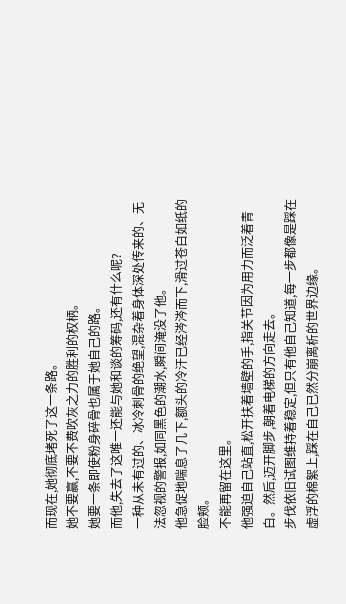而现在,她彻底堵死了这一条路。
她不要赢,不要不费吹灰之力的胜利的权柄。
她要一条即使粉身碎骨也属于她自己的路。
而他,失去了这唯一还能与她和谈的筹码,还有什么呢?
一种从未有过的、冰冷刺骨的绝望,混杂着身体深处传来的、无法忽视的警报,如同黑色的潮水,瞬间淹没了他。
他急促地喘息了几下,额头的冷汗已经涔涔而下,滑过苍白如纸的脸颊。
不能再留在这里。
他强迫自己站直,松开扶着墙壁的手,指关节因为用力而泛着青白。然后,迈开脚步,朝着电梯的方向走去。
步伐依旧试图维持着稳定,但只有他自己知道,每一步都像是踩在虚浮的棉絮上,踩在自己已然分崩离析的世界边缘。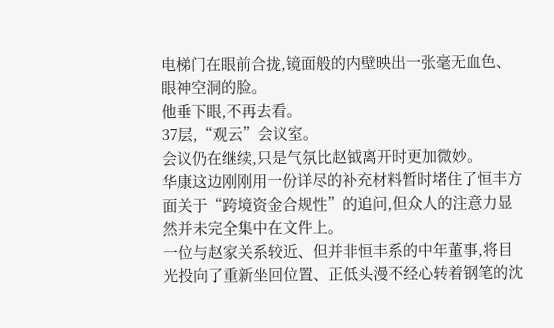电梯门在眼前合拢,镜面般的内壁映出一张毫无血色、眼神空洞的脸。
他垂下眼,不再去看。
37层,“观云”会议室。
会议仍在继续,只是气氛比赵钺离开时更加微妙。
华康这边刚刚用一份详尽的补充材料暂时堵住了恒丰方面关于“跨境资金合规性”的追问,但众人的注意力显然并未完全集中在文件上。
一位与赵家关系较近、但并非恒丰系的中年董事,将目光投向了重新坐回位置、正低头漫不经心转着钢笔的沈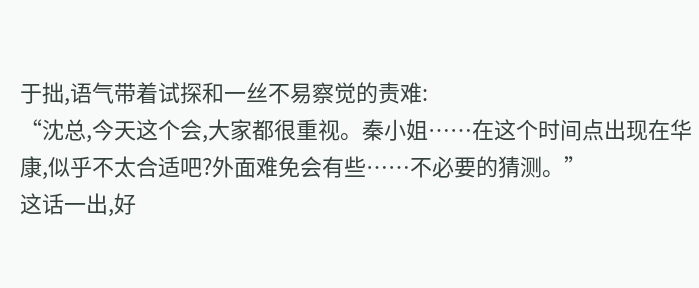于拙,语气带着试探和一丝不易察觉的责难:
“沈总,今天这个会,大家都很重视。秦小姐……在这个时间点出现在华康,似乎不太合适吧?外面难免会有些……不必要的猜测。”
这话一出,好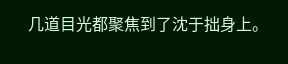几道目光都聚焦到了沈于拙身上。